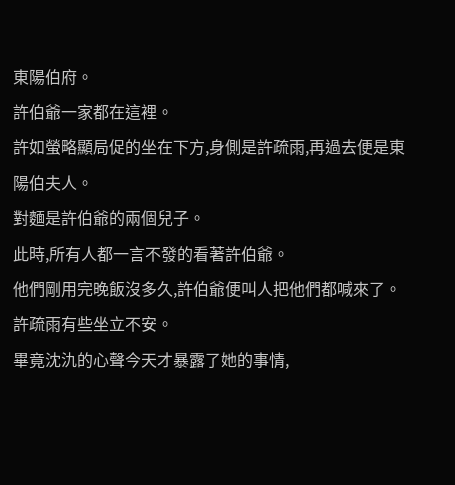東陽伯府。
許伯爺一家都在這裡。
許如螢略顯局促的坐在下方,身側是許疏雨,再過去便是東陽伯夫人。
對麵是許伯爺的兩個兒子。
此時,所有人都一言不發的看著許伯爺。
他們剛用完晚飯沒多久,許伯爺便叫人把他們都喊來了。
許疏雨有些坐立不安。
畢竟沈氿的心聲今天才暴露了她的事情,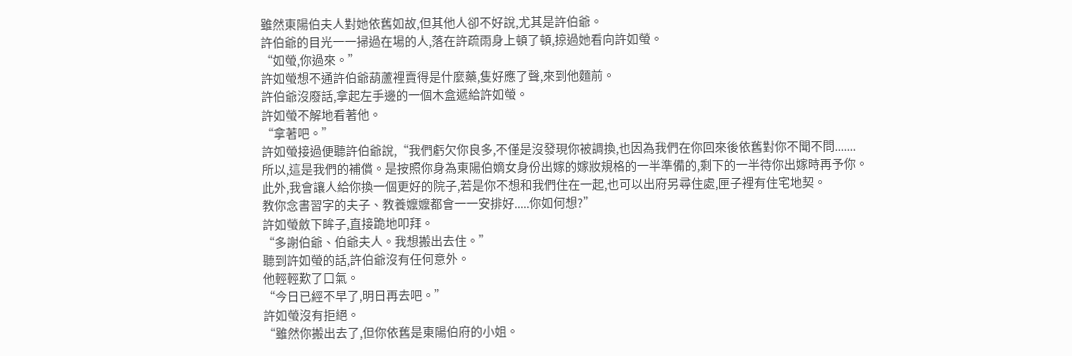雖然東陽伯夫人對她依舊如故,但其他人卻不好說,尤其是許伯爺。
許伯爺的目光一一掃過在場的人,落在許疏雨身上頓了頓,掠過她看向許如螢。
“如螢,你過來。”
許如螢想不通許伯爺葫蘆裡賣得是什麼藥,隻好應了聲,來到他麵前。
許伯爺沒廢話,拿起左手邊的一個木盒遞給許如螢。
許如螢不解地看著他。
“拿著吧。”
許如螢接過便聽許伯爺說,“我們虧欠你良多,不僅是沒發現你被調換,也因為我們在你回來後依舊對你不聞不問.......
所以,這是我們的補償。是按照你身為東陽伯嫡女身份出嫁的嫁妝規格的一半準備的,剩下的一半待你出嫁時再予你。
此外,我會讓人給你換一個更好的院子,若是你不想和我們住在一起,也可以出府另尋住處,匣子裡有住宅地契。
教你念書習字的夫子、教養嬤嬤都會一一安排好.....你如何想?”
許如螢斂下眸子,直接跪地叩拜。
“多謝伯爺、伯爺夫人。我想搬出去住。”
聽到許如螢的話,許伯爺沒有任何意外。
他輕輕歎了口氣。
“今日已經不早了,明日再去吧。”
許如螢沒有拒絕。
“雖然你搬出去了,但你依舊是東陽伯府的小姐。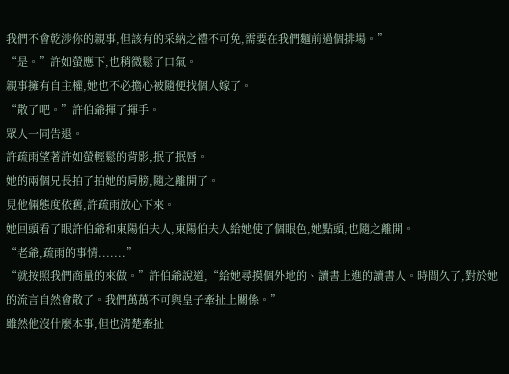我們不會乾涉你的親事,但該有的采納之禮不可免,需要在我們麵前過個排場。”
“是。”許如螢應下,也稍微鬆了口氣。
親事擁有自主權,她也不必擔心被隨便找個人嫁了。
“散了吧。”許伯爺揮了揮手。
眾人一同告退。
許疏雨望著許如螢輕鬆的背影,抿了抿唇。
她的兩個兄長拍了拍她的肩膀,隨之離開了。
見他倆態度依舊,許疏雨放心下來。
她回頭看了眼許伯爺和東陽伯夫人,東陽伯夫人給她使了個眼色,她點頭,也隨之離開。
“老爺,疏雨的事情.......”
“就按照我們商量的來做。”許伯爺說道,“給她尋摸個外地的、讀書上進的讀書人。時間久了,對於她的流言自然會散了。我們萬萬不可與皇子牽扯上關係。”
雖然他沒什麼本事,但也清楚牽扯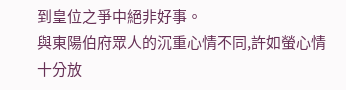到皇位之爭中絕非好事。
與東陽伯府眾人的沉重心情不同,許如螢心情十分放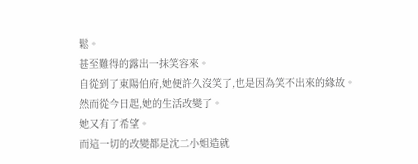鬆。
甚至難得的露出一抹笑容來。
自從到了東陽伯府,她便許久沒笑了,也是因為笑不出來的緣故。
然而從今日起,她的生活改變了。
她又有了希望。
而這一切的改變都是沈二小姐造就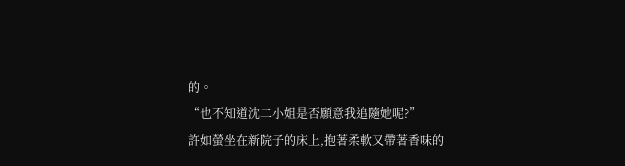的。
“也不知道沈二小姐是否願意我追隨她呢?”
許如螢坐在新院子的床上,抱著柔軟又帶著香味的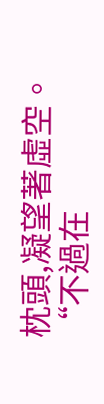枕頭,凝望著虛空。
“不過在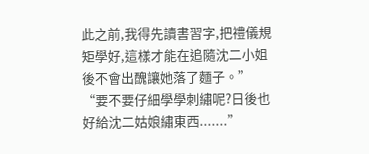此之前,我得先讀書習字,把禮儀規矩學好,這樣才能在追隨沈二小姐後不會出醜讓她落了麵子。”
“要不要仔細學學刺繡呢?日後也好給沈二姑娘繡東西.......”